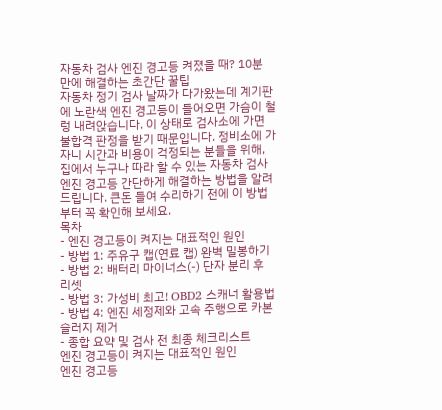자동차 검사 엔진 경고등 켜졌을 때? 10분 만에 해결하는 초간단 꿀팁
자동차 정기 검사 날짜가 다가왔는데 계기판에 노란색 엔진 경고등이 들어오면 가슴이 철렁 내려앉습니다. 이 상태로 검사소에 가면 불합격 판정을 받기 때문입니다. 정비소에 가자니 시간과 비용이 걱정되는 분들을 위해, 집에서 누구나 따라 할 수 있는 자동차 검사 엔진 경고등 간단하게 해결하는 방법을 알려드립니다. 큰돈 들여 수리하기 전에 이 방법부터 꼭 확인해 보세요.
목차
- 엔진 경고등이 켜지는 대표적인 원인
- 방법 1: 주유구 캡(연료 캡) 완벽 밀봉하기
- 방법 2: 배터리 마이너스(-) 단자 분리 후 리셋
- 방법 3: 가성비 최고! OBD2 스캐너 활용법
- 방법 4: 엔진 세정제와 고속 주행으로 카본 슬러지 제거
- 종합 요약 및 검사 전 최종 체크리스트
엔진 경고등이 켜지는 대표적인 원인
엔진 경고등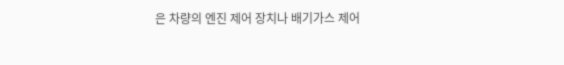은 차량의 엔진 제어 장치나 배기가스 제어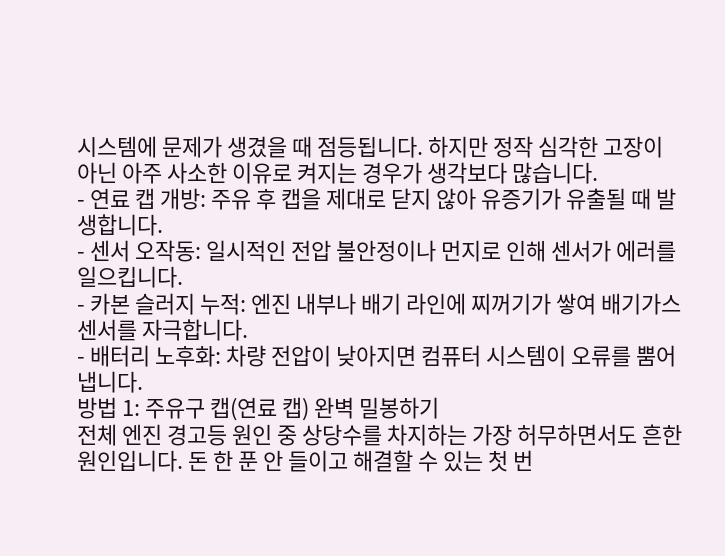시스템에 문제가 생겼을 때 점등됩니다. 하지만 정작 심각한 고장이 아닌 아주 사소한 이유로 켜지는 경우가 생각보다 많습니다.
- 연료 캡 개방: 주유 후 캡을 제대로 닫지 않아 유증기가 유출될 때 발생합니다.
- 센서 오작동: 일시적인 전압 불안정이나 먼지로 인해 센서가 에러를 일으킵니다.
- 카본 슬러지 누적: 엔진 내부나 배기 라인에 찌꺼기가 쌓여 배기가스 센서를 자극합니다.
- 배터리 노후화: 차량 전압이 낮아지면 컴퓨터 시스템이 오류를 뿜어냅니다.
방법 1: 주유구 캡(연료 캡) 완벽 밀봉하기
전체 엔진 경고등 원인 중 상당수를 차지하는 가장 허무하면서도 흔한 원인입니다. 돈 한 푼 안 들이고 해결할 수 있는 첫 번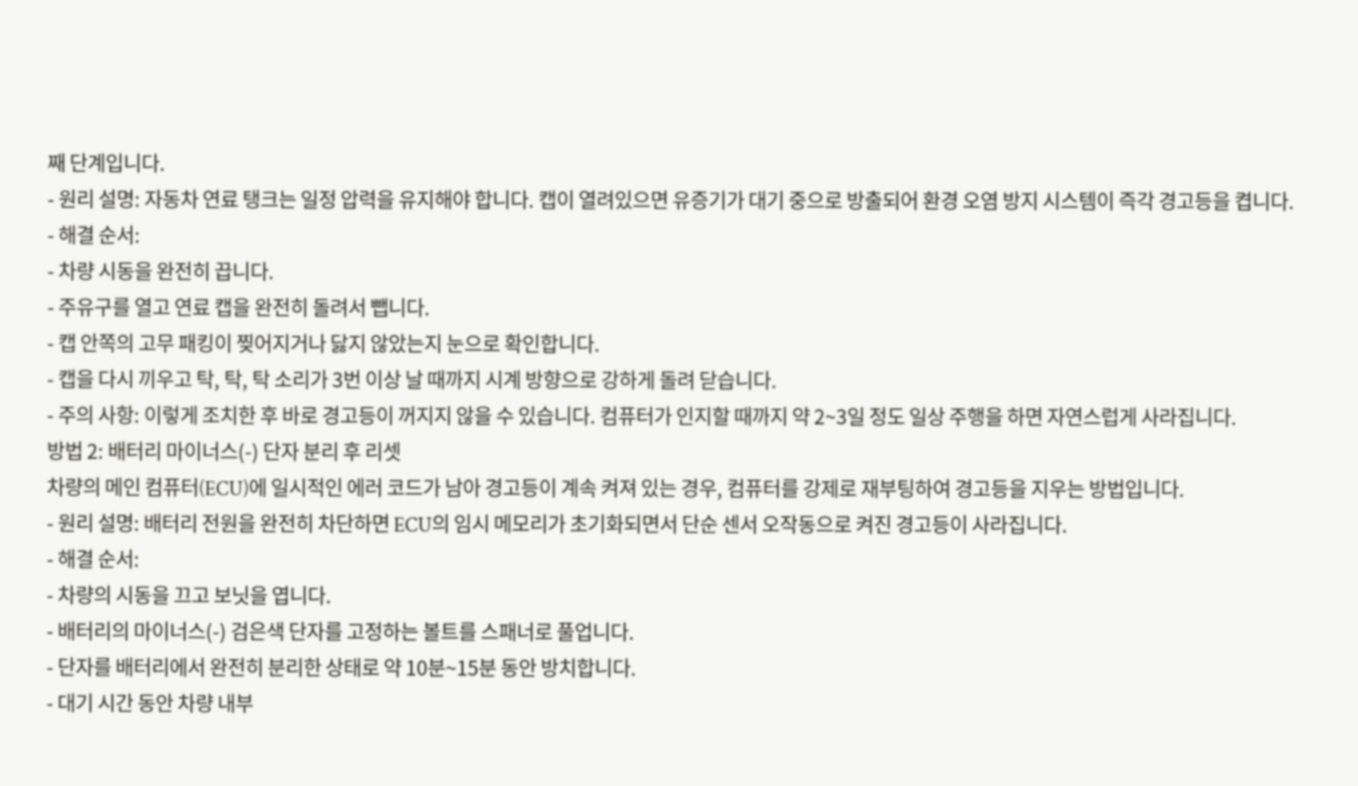째 단계입니다.
- 원리 설명: 자동차 연료 탱크는 일정 압력을 유지해야 합니다. 캡이 열려있으면 유증기가 대기 중으로 방출되어 환경 오염 방지 시스템이 즉각 경고등을 켭니다.
- 해결 순서:
- 차량 시동을 완전히 끕니다.
- 주유구를 열고 연료 캡을 완전히 돌려서 뺍니다.
- 캡 안쪽의 고무 패킹이 찢어지거나 닳지 않았는지 눈으로 확인합니다.
- 캡을 다시 끼우고 탁, 탁, 탁 소리가 3번 이상 날 때까지 시계 방향으로 강하게 돌려 닫습니다.
- 주의 사항: 이렇게 조치한 후 바로 경고등이 꺼지지 않을 수 있습니다. 컴퓨터가 인지할 때까지 약 2~3일 정도 일상 주행을 하면 자연스럽게 사라집니다.
방법 2: 배터리 마이너스(-) 단자 분리 후 리셋
차량의 메인 컴퓨터(ECU)에 일시적인 에러 코드가 남아 경고등이 계속 켜져 있는 경우, 컴퓨터를 강제로 재부팅하여 경고등을 지우는 방법입니다.
- 원리 설명: 배터리 전원을 완전히 차단하면 ECU의 임시 메모리가 초기화되면서 단순 센서 오작동으로 켜진 경고등이 사라집니다.
- 해결 순서:
- 차량의 시동을 끄고 보닛을 엽니다.
- 배터리의 마이너스(-) 검은색 단자를 고정하는 볼트를 스패너로 풀업니다.
- 단자를 배터리에서 완전히 분리한 상태로 약 10분~15분 동안 방치합니다.
- 대기 시간 동안 차량 내부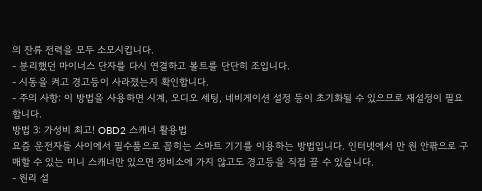의 잔류 전력을 모두 소모시킵니다.
- 분리했던 마이너스 단자를 다시 연결하고 볼트를 단단히 조입니다.
- 시동을 켜고 경고등이 사라졌는지 확인합니다.
- 주의 사항: 이 방법을 사용하면 시계, 오디오 세팅, 네비게이션 설정 등이 초기화될 수 있으므로 재설정이 필요합니다.
방법 3: 가성비 최고! OBD2 스캐너 활용법
요즘 운전자들 사이에서 필수품으로 꼽히는 스마트 기기를 이용하는 방법입니다. 인터넷에서 만 원 안팎으로 구매할 수 있는 미니 스캐너만 있으면 정비소에 가지 않고도 경고등을 직접 끌 수 있습니다.
- 원리 설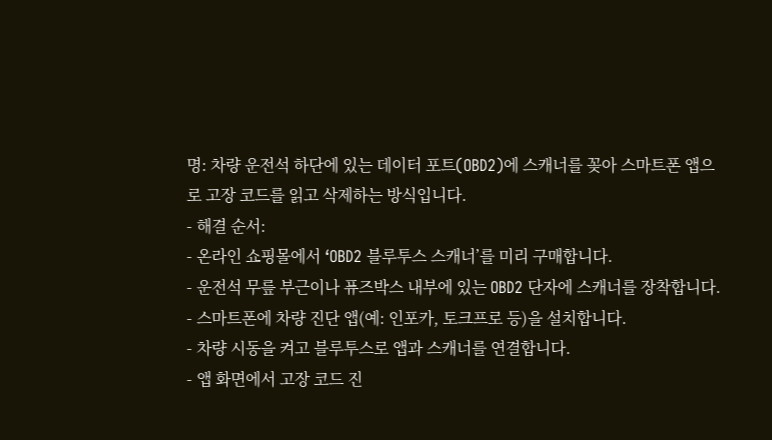명: 차량 운전석 하단에 있는 데이터 포트(OBD2)에 스캐너를 꽂아 스마트폰 앱으로 고장 코드를 읽고 삭제하는 방식입니다.
- 해결 순서:
- 온라인 쇼핑몰에서 ‘OBD2 블루투스 스캐너’를 미리 구매합니다.
- 운전석 무릎 부근이나 퓨즈박스 내부에 있는 OBD2 단자에 스캐너를 장착합니다.
- 스마트폰에 차량 진단 앱(예: 인포카, 토크프로 등)을 설치합니다.
- 차량 시동을 켜고 블루투스로 앱과 스캐너를 연결합니다.
- 앱 화면에서 고장 코드 진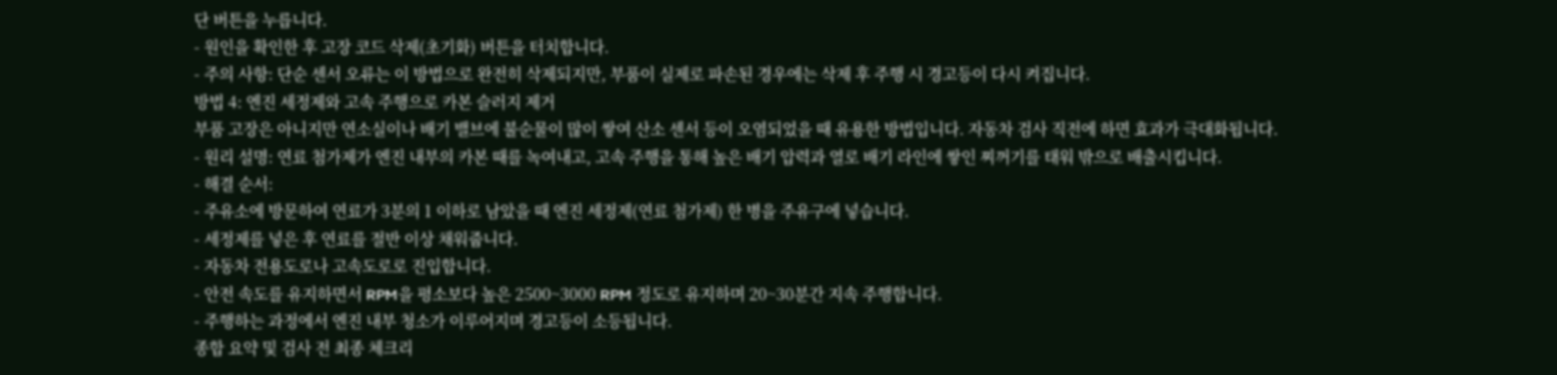단 버튼을 누릅니다.
- 원인을 확인한 후 고장 코드 삭제(초기화) 버튼을 터치합니다.
- 주의 사항: 단순 센서 오류는 이 방법으로 완전히 삭제되지만, 부품이 실제로 파손된 경우에는 삭제 후 주행 시 경고등이 다시 켜집니다.
방법 4: 엔진 세정제와 고속 주행으로 카본 슬러지 제거
부품 고장은 아니지만 연소실이나 배기 밸브에 불순물이 많이 쌓여 산소 센서 등이 오염되었을 때 유용한 방법입니다. 자동차 검사 직전에 하면 효과가 극대화됩니다.
- 원리 설명: 연료 첨가제가 엔진 내부의 카본 때를 녹여내고, 고속 주행을 통해 높은 배기 압력과 열로 배기 라인에 쌓인 찌꺼기를 태워 밖으로 배출시킵니다.
- 해결 순서:
- 주유소에 방문하여 연료가 3분의 1 이하로 남았을 때 엔진 세정제(연료 첨가제) 한 병을 주유구에 넣습니다.
- 세정제를 넣은 후 연료를 절반 이상 채워줍니다.
- 자동차 전용도로나 고속도로로 진입합니다.
- 안전 속도를 유지하면서 RPM을 평소보다 높은 2500~3000 RPM 정도로 유지하며 20~30분간 지속 주행합니다.
- 주행하는 과정에서 엔진 내부 청소가 이루어지며 경고등이 소등됩니다.
종합 요약 및 검사 전 최종 체크리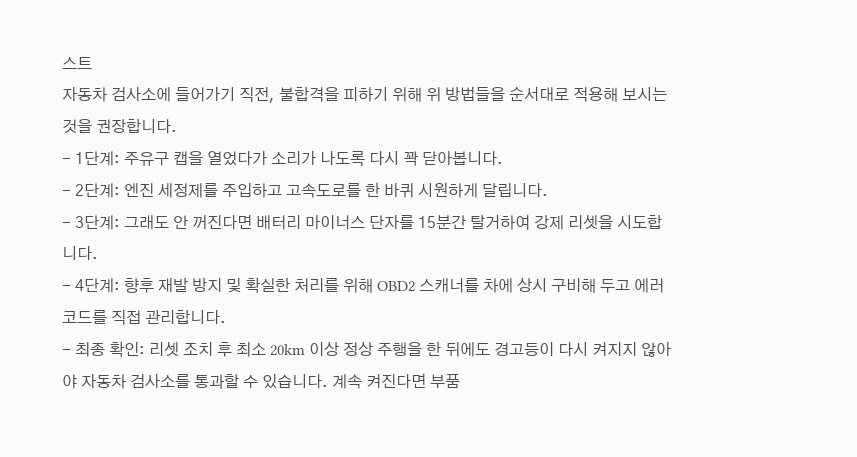스트
자동차 검사소에 들어가기 직전, 불합격을 피하기 위해 위 방법들을 순서대로 적용해 보시는 것을 권장합니다.
- 1단계: 주유구 캡을 열었다가 소리가 나도록 다시 꽉 닫아봅니다.
- 2단계: 엔진 세정제를 주입하고 고속도로를 한 바퀴 시원하게 달립니다.
- 3단계: 그래도 안 꺼진다면 배터리 마이너스 단자를 15분간 탈거하여 강제 리셋을 시도합니다.
- 4단계: 향후 재발 방지 및 확실한 처리를 위해 OBD2 스캐너를 차에 상시 구비해 두고 에러 코드를 직접 관리합니다.
- 최종 확인: 리셋 조치 후 최소 20km 이상 정상 주행을 한 뒤에도 경고등이 다시 켜지지 않아야 자동차 검사소를 통과할 수 있습니다. 계속 켜진다면 부품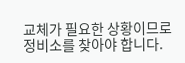교체가 필요한 상황이므로 정비소를 찾아야 합니다.